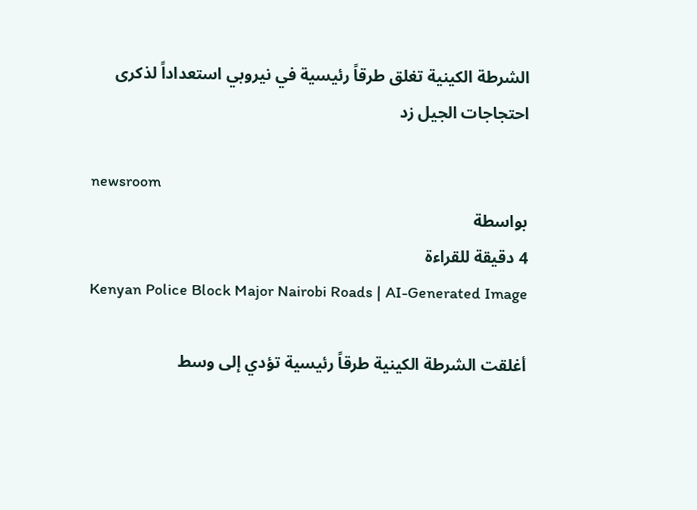الشرطة الكينية تغلق طرقاً رئيسية في نيروبي استعداداً لذكرى احتجاجات الجيل زد

newsroom
بواسطة
4 دقيقة للقراءة
Kenyan Police Block Major Nairobi Roads | AI-Generated Image

أغلقت الشرطة الكينية طرقاً رئيسية تؤدي إلى وسط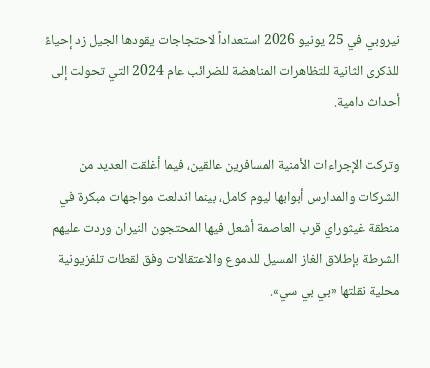نيروبي في 25 يونيو 2026 استعداداً لاحتجاجات يقودها الجيل زد إحياءً للذكرى الثانية للتظاهرات المناهضة للضرائب عام 2024 التي تحولت إلى أحداث دامية.

وتركت الإجراءات الأمنية المسافرين عالقين، فيما أغلقت العديد من الشركات والمدارس أبوابها ليوم كامل، بينما اندلعت مواجهات مبكرة في منطقة غيثوراي قرب العاصمة أشعل فيها المحتجون النيران وردت عليهم الشرطة بإطلاق الغاز المسيل للدموع والاعتقالات وفق لقطات تلفزيونية محلية نقلتها «بي بي سي».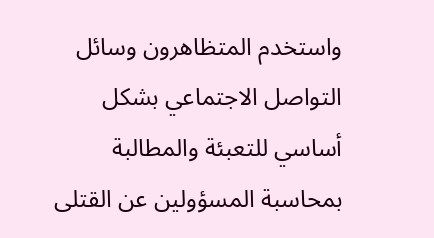واستخدم المتظاهرون وسائل التواصل الاجتماعي بشكل أساسي للتعبئة والمطالبة بمحاسبة المسؤولين عن القتلى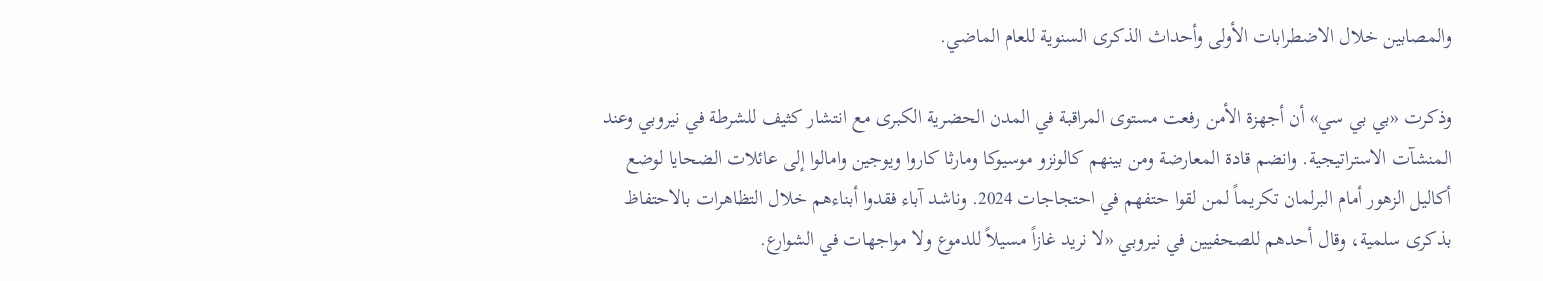والمصابين خلال الاضطرابات الأولى وأحداث الذكرى السنوية للعام الماضي.

وذكرت «بي بي سي» أن أجهزة الأمن رفعت مستوى المراقبة في المدن الحضرية الكبرى مع انتشار كثيف للشرطة في نيروبي وعند المنشآت الاستراتيجية. وانضم قادة المعارضة ومن بينهم كالونزو موسيوكا ومارثا كاروا ويوجين وامالوا إلى عائلات الضحايا لوضع أكاليل الزهور أمام البرلمان تكريماً لمن لقوا حتفهم في احتجاجات 2024. وناشد آباء فقدوا أبناءهم خلال التظاهرات بالاحتفاظ بذكرى سلمية، وقال أحدهم للصحفيين في نيروبي «لا نريد غازاً مسيلاً للدموع ولا مواجهات في الشوارع.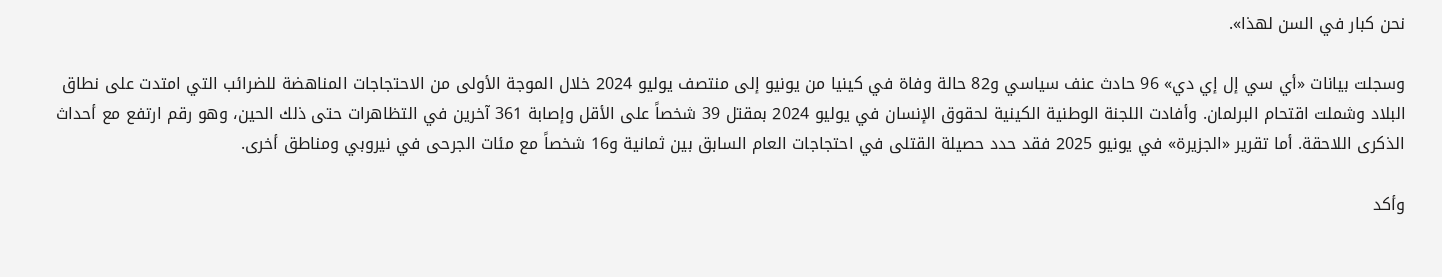نحن كبار في السن لهذا».

وسجلت بيانات «أي سي إل إي دي» 96 حادث عنف سياسي و82 حالة وفاة في كينيا من يونيو إلى منتصف يوليو 2024 خلال الموجة الأولى من الاحتجاجات المناهضة للضرائب التي امتدت على نطاق البلاد وشملت اقتحام البرلمان. وأفادت اللجنة الوطنية الكينية لحقوق الإنسان في يوليو 2024 بمقتل 39 شخصاً على الأقل وإصابة 361 آخرين في التظاهرات حتى ذلك الحين، وهو رقم ارتفع مع أحداث الذكرى اللاحقة. أما تقرير «الجزيرة» في يونيو 2025 فقد حدد حصيلة القتلى في احتجاجات العام السابق بين ثمانية و16 شخصاً مع مئات الجرحى في نيروبي ومناطق أخرى.

وأكد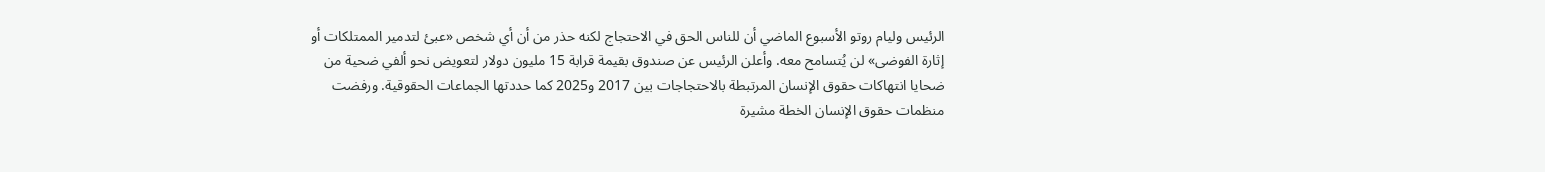الرئيس وليام روتو الأسبوع الماضي أن للناس الحق في الاحتجاج لكنه حذر من أن أي شخص «عبئ لتدمير الممتلكات أو إثارة الفوضى» لن يُتسامح معه. وأعلن الرئيس عن صندوق بقيمة قرابة 15 مليون دولار لتعويض نحو ألفي ضحية من ضحايا انتهاكات حقوق الإنسان المرتبطة بالاحتجاجات بين 2017 و2025 كما حددتها الجماعات الحقوقية. ورفضت منظمات حقوق الإنسان الخطة مشيرة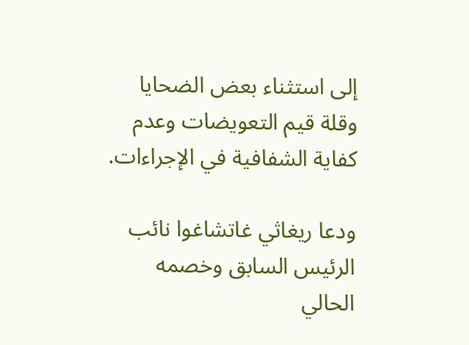إلى استثناء بعض الضحايا وقلة قيم التعويضات وعدم كفاية الشفافية في الإجراءات.

ودعا ريغاثي غاتشاغوا نائب الرئيس السابق وخصمه الحالي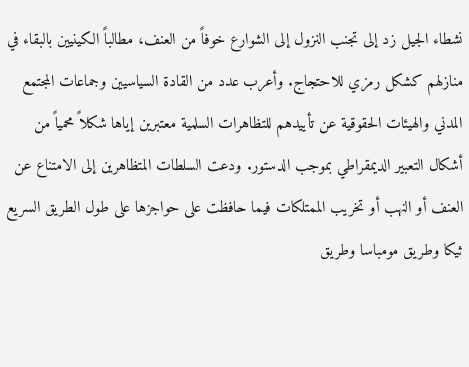نشطاء الجيل زد إلى تجنب النزول إلى الشوارع خوفاً من العنف، مطالباً الكينيين بالبقاء في منازلهم كشكل رمزي للاحتجاج. وأعرب عدد من القادة السياسيين وجماعات المجتمع المدني والهيئات الحقوقية عن تأييدهم للتظاهرات السلمية معتبرين إياها شكلاً محمياً من أشكال التعبير الديمقراطي بموجب الدستور. ودعت السلطات المتظاهرين إلى الامتناع عن العنف أو النهب أو تخريب الممتلكات فيما حافظت على حواجزها على طول الطريق السريع ثيكا وطريق مومباسا وطريق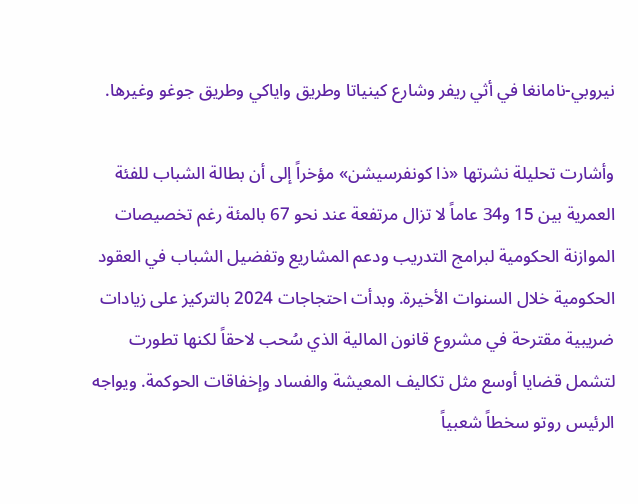نيروبي-نامانغا في أثي ريفر وشارع كينياتا وطريق واياكي وطريق جوغو وغيرها.

وأشارت تحليلة نشرتها «ذا كونفرسيشن» مؤخراً إلى أن بطالة الشباب للفئة العمرية بين 15 و34 عاماً لا تزال مرتفعة عند نحو 67 بالمئة رغم تخصيصات الموازنة الحكومية لبرامج التدريب ودعم المشاريع وتفضيل الشباب في العقود الحكومية خلال السنوات الأخيرة. وبدأت احتجاجات 2024 بالتركيز على زيادات ضريبية مقترحة في مشروع قانون المالية الذي سُحب لاحقاً لكنها تطورت لتشمل قضايا أوسع مثل تكاليف المعيشة والفساد وإخفاقات الحوكمة. ويواجه الرئيس روتو سخطاً شعبياً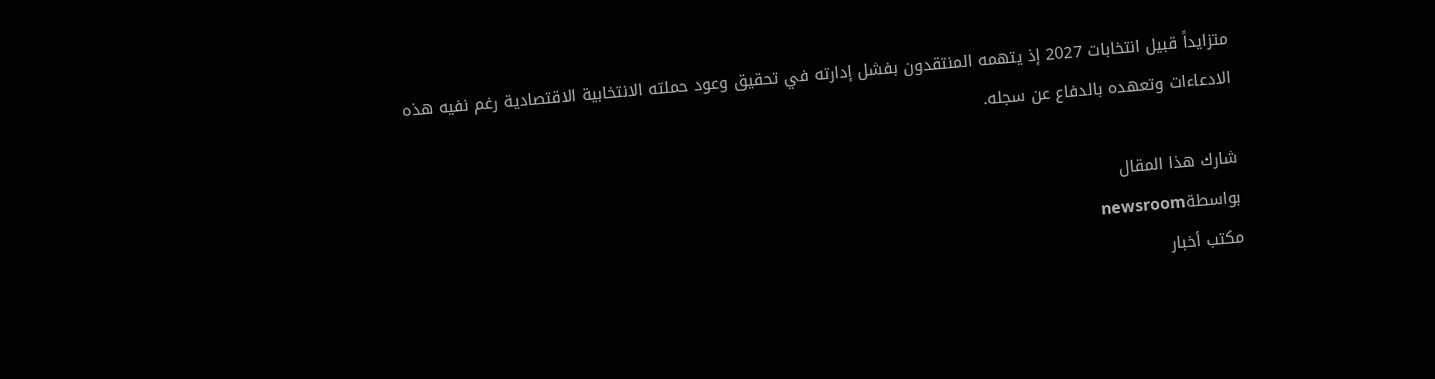متزايداً قبيل انتخابات 2027 إذ يتهمه المنتقدون بفشل إدارته في تحقيق وعود حملته الانتخابية الاقتصادية رغم نفيه هذه الادعاءات وتعهده بالدفاع عن سجله.

شارك هذا المقال
بواسطةnewsroom
مكتب أخبار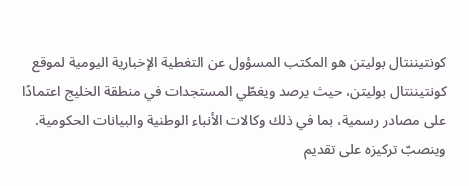كونتيننتال بوليتن هو المكتب المسؤول عن التغطية الإخبارية اليومية لموقع كونتيننتال بوليتن، حيث يرصد ويغطّي المستجدات في منطقة الخليج اعتمادًا على مصادر رسمية، بما في ذلك وكالات الأنباء الوطنية والبيانات الحكومية. وينصبّ تركيزه على تقديم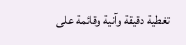تغطية دقيقة وآنية وقائمة على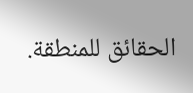الحقائق للمنطقة.